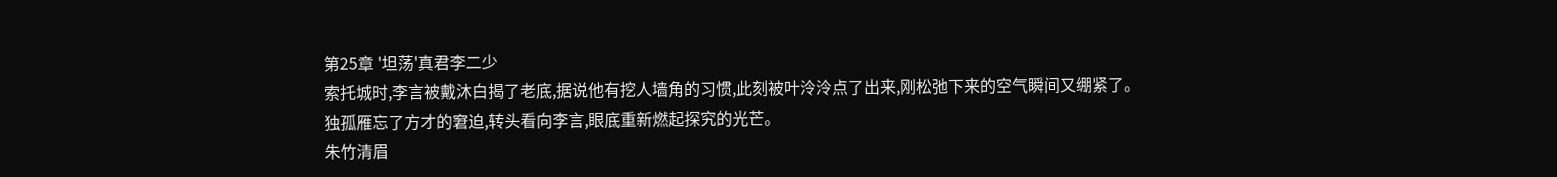第25章 '坦荡'真君李二少
索托城时,李言被戴沐白揭了老底,据说他有挖人墙角的习惯,此刻被叶泠泠点了出来,刚松弛下来的空气瞬间又绷紧了。
独孤雁忘了方才的窘迫,转头看向李言,眼底重新燃起探究的光芒。
朱竹清眉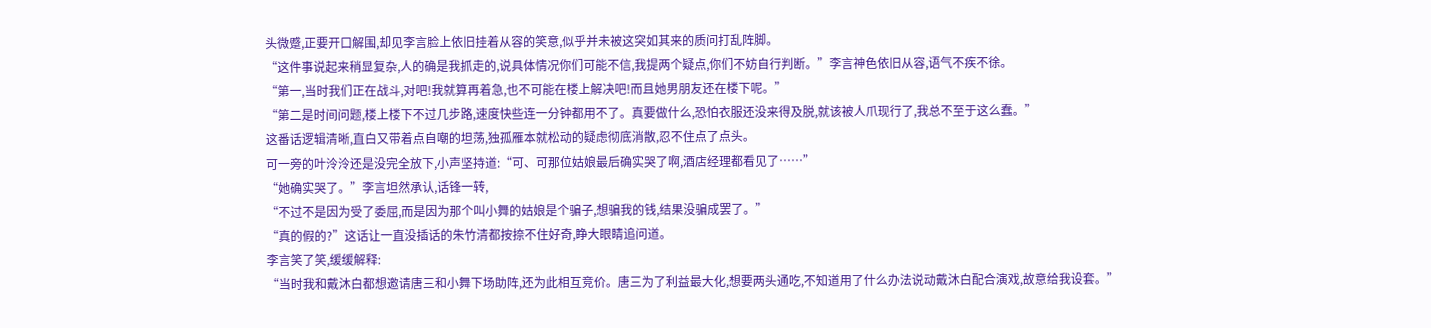头微蹙,正要开口解围,却见李言脸上依旧挂着从容的笑意,似乎并未被这突如其来的质问打乱阵脚。
“这件事说起来稍显复杂,人的确是我抓走的,说具体情况你们可能不信,我提两个疑点,你们不妨自行判断。”李言神色依旧从容,语气不疾不徐。
“第一,当时我们正在战斗,对吧!我就算再着急,也不可能在楼上解决吧!而且她男朋友还在楼下呢。”
“第二是时间问题,楼上楼下不过几步路,速度快些连一分钟都用不了。真要做什么,恐怕衣服还没来得及脱,就该被人爪现行了,我总不至于这么蠢。”
这番话逻辑清晰,直白又带着点自嘲的坦荡,独孤雁本就松动的疑虑彻底消散,忍不住点了点头。
可一旁的叶泠泠还是没完全放下,小声坚持道:“可、可那位姑娘最后确实哭了啊,酒店经理都看见了……”
“她确实哭了。”李言坦然承认,话锋一转,
“不过不是因为受了委屈,而是因为那个叫小舞的姑娘是个骗子,想骗我的钱,结果没骗成罢了。”
“真的假的?”这话让一直没插话的朱竹清都按捺不住好奇,睁大眼睛追问道。
李言笑了笑,缓缓解释:
“当时我和戴沐白都想邀请唐三和小舞下场助阵,还为此相互竞价。唐三为了利益最大化,想要两头通吃,不知道用了什么办法说动戴沐白配合演戏,故意给我设套。”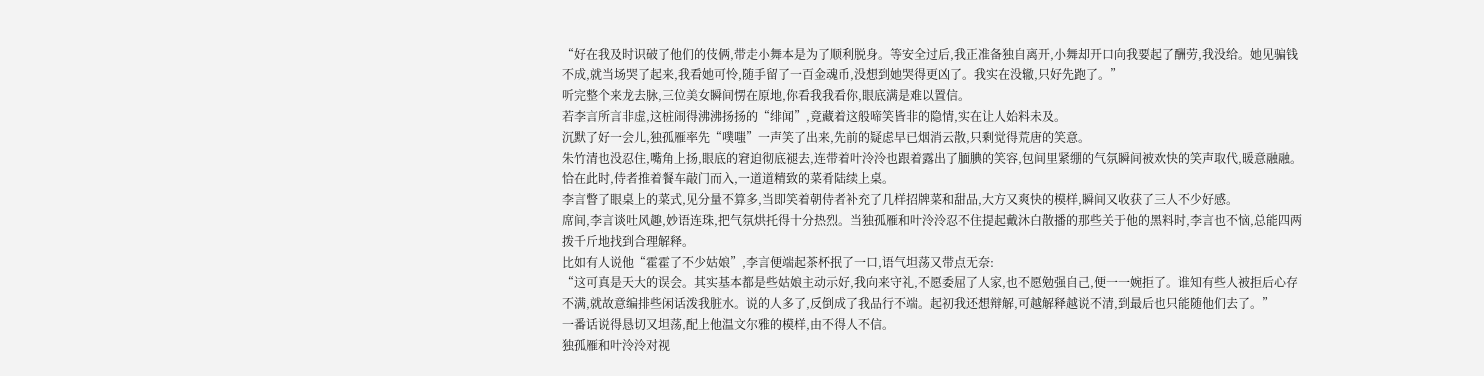“好在我及时识破了他们的伎俩,带走小舞本是为了顺利脱身。等安全过后,我正准备独自离开,小舞却开口向我要起了酬劳,我没给。她见骗钱不成,就当场哭了起来,我看她可怜,随手留了一百金魂币,没想到她哭得更凶了。我实在没辙,只好先跑了。”
听完整个来龙去脉,三位美女瞬间愣在原地,你看我我看你,眼底满是难以置信。
若李言所言非虚,这桩闹得沸沸扬扬的“绯闻”,竟藏着这般啼笑皆非的隐情,实在让人始料未及。
沉默了好一会儿,独孤雁率先“噗嗤”一声笑了出来,先前的疑虑早已烟消云散,只剩觉得荒唐的笑意。
朱竹清也没忍住,嘴角上扬,眼底的窘迫彻底褪去,连带着叶泠泠也跟着露出了腼腆的笑容,包间里紧绷的气氛瞬间被欢快的笑声取代,暖意融融。
恰在此时,侍者推着餐车敲门而入,一道道精致的菜肴陆续上桌。
李言瞥了眼桌上的菜式,见分量不算多,当即笑着朝侍者补充了几样招牌菜和甜品,大方又爽快的模样,瞬间又收获了三人不少好感。
席间,李言谈吐风趣,妙语连珠,把气氛烘托得十分热烈。当独孤雁和叶泠泠忍不住提起戴沐白散播的那些关于他的黑料时,李言也不恼,总能四两拨千斤地找到合理解释。
比如有人说他“霍霍了不少姑娘”,李言便端起茶杯抿了一口,语气坦荡又带点无奈:
“这可真是天大的误会。其实基本都是些姑娘主动示好,我向来守礼,不愿委屈了人家,也不愿勉强自己,便一一婉拒了。谁知有些人被拒后心存不满,就故意编排些闲话泼我脏水。说的人多了,反倒成了我品行不端。起初我还想辩解,可越解释越说不清,到最后也只能随他们去了。”
一番话说得恳切又坦荡,配上他温文尔雅的模样,由不得人不信。
独孤雁和叶泠泠对视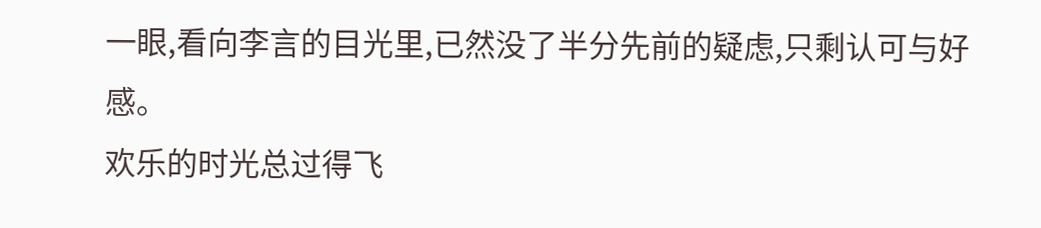一眼,看向李言的目光里,已然没了半分先前的疑虑,只剩认可与好感。
欢乐的时光总过得飞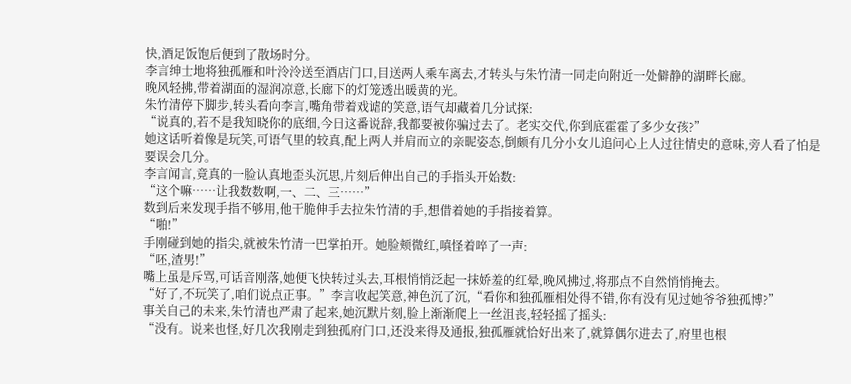快,酒足饭饱后便到了散场时分。
李言绅士地将独孤雁和叶泠泠送至酒店门口,目送两人乘车离去,才转头与朱竹清一同走向附近一处僻静的湖畔长廊。
晚风轻拂,带着湖面的湿润凉意,长廊下的灯笼透出暖黄的光。
朱竹清停下脚步,转头看向李言,嘴角带着戏谑的笑意,语气却藏着几分试探:
“说真的,若不是我知晓你的底细,今日这番说辞,我都要被你骗过去了。老实交代,你到底霍霍了多少女孩?”
她这话听着像是玩笑,可语气里的较真,配上两人并肩而立的亲昵姿态,倒颇有几分小女儿追问心上人过往情史的意味,旁人看了怕是要误会几分。
李言闻言,竟真的一脸认真地歪头沉思,片刻后伸出自己的手指头开始数:
“这个嘛……让我数数啊,一、二、三……”
数到后来发现手指不够用,他干脆伸手去拉朱竹清的手,想借着她的手指接着算。
“啪!”
手刚碰到她的指尖,就被朱竹清一巴掌拍开。她脸颊微红,嗔怪着啐了一声:
“呸,渣男!”
嘴上虽是斥骂,可话音刚落,她便飞快转过头去,耳根悄悄泛起一抹娇羞的红晕,晚风拂过,将那点不自然悄悄掩去。
“好了,不玩笑了,咱们说点正事。”李言收起笑意,神色沉了沉,“看你和独孤雁相处得不错,你有没有见过她爷爷独孤博?”
事关自己的未来,朱竹清也严肃了起来,她沉默片刻,脸上渐渐爬上一丝沮丧,轻轻摇了摇头:
“没有。说来也怪,好几次我刚走到独孤府门口,还没来得及通报,独孤雁就恰好出来了,就算偶尔进去了,府里也根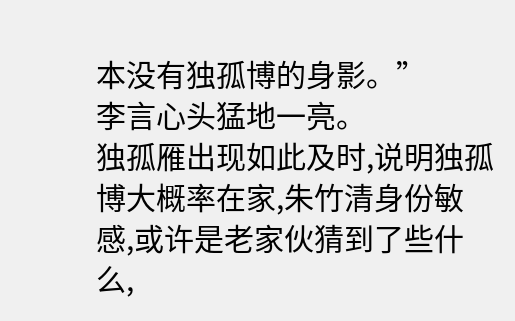本没有独孤博的身影。”
李言心头猛地一亮。
独孤雁出现如此及时,说明独孤博大概率在家,朱竹清身份敏感,或许是老家伙猜到了些什么,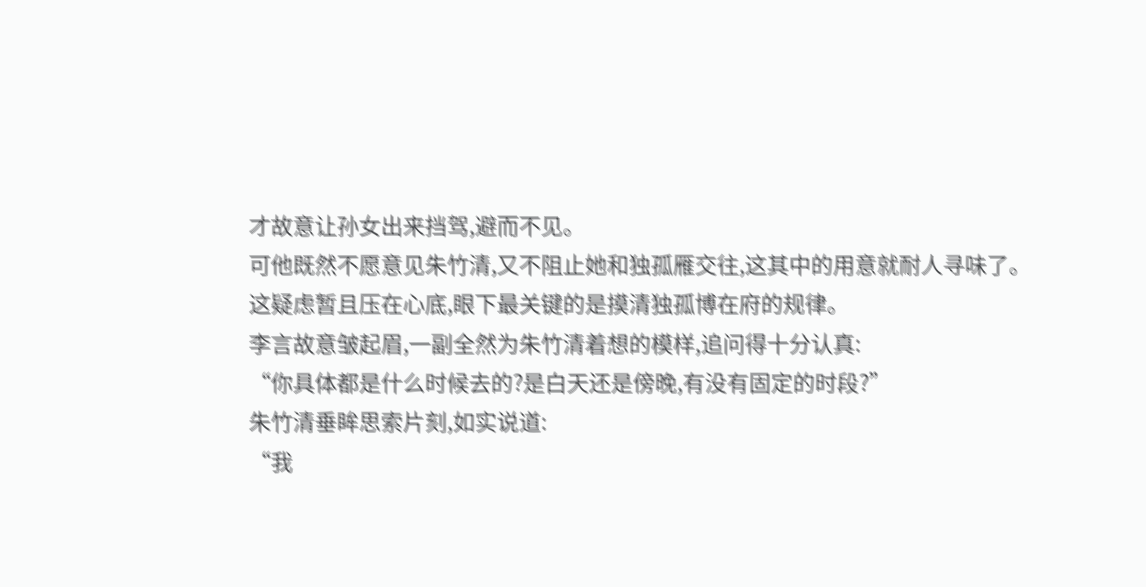才故意让孙女出来挡驾,避而不见。
可他既然不愿意见朱竹清,又不阻止她和独孤雁交往,这其中的用意就耐人寻味了。
这疑虑暂且压在心底,眼下最关键的是摸清独孤博在府的规律。
李言故意皱起眉,一副全然为朱竹清着想的模样,追问得十分认真:
“你具体都是什么时候去的?是白天还是傍晚,有没有固定的时段?”
朱竹清垂眸思索片刻,如实说道:
“我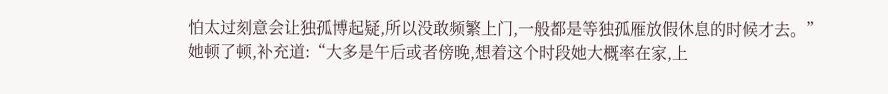怕太过刻意会让独孤博起疑,所以没敢频繁上门,一般都是等独孤雁放假休息的时候才去。”
她顿了顿,补充道:“大多是午后或者傍晚,想着这个时段她大概率在家,上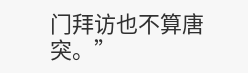门拜访也不算唐突。”